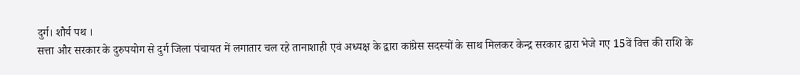दुर्ग। शौर्य पथ ।
सत्ता और सरकार के दुरुपयोग से दुर्ग जिला पंचायत में लगातार चल रहे तानाशाही एवं अध्यक्ष के द्वारा कांग्रेस सदस्यों के साथ मिलकर केन्द्र सरकार द्वारा भेजे गए 15वें वित्त की राशि के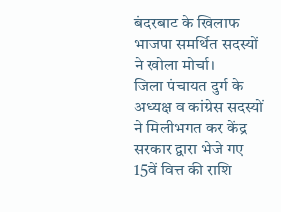बंदरबाट के खिलाफ भाजपा समर्थित सदस्यों ने खोला मोर्चा।
जिला पंचायत दुर्ग के अध्यक्ष व कांग्रेस सदस्यों ने मिलीभगत कर केंद्र सरकार द्वारा भेजे गए 15वें वित्त की राशि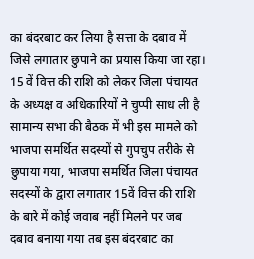का बंदरबाट कर लिया है सत्ता के दबाव में जिसे लगातार छुपाने का प्रयास किया जा रहा। 15 वें वित्त की राशि को लेकर जिला पंचायत के अध्यक्ष व अधिकारियों ने चुप्पी साध ली है सामान्य सभा की बैठक में भी इस मामले को भाजपा समर्थित सदस्यों से गुपचुप तरीके से छुपाया गया, भाजपा समर्थित जिला पंचायत सदस्यों के द्वारा लगातार 15वें वित्त की राशि के बारे में कोई जवाब नहीं मिलने पर जब दबाव बनाया गया तब इस बंदरबाट का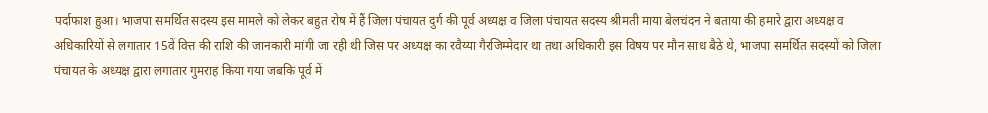पर्दाफाश हुआ। भाजपा समर्थित सदस्य इस मामले को लेकर बहुत रोष में हैं जिला पंचायत दुर्ग की पूर्व अध्यक्ष व जिला पंचायत सदस्य श्रीमती माया बेलचंदन ने बताया की हमारे द्वारा अध्यक्ष व अधिकारियों से लगातार 15वें वित्त की राशि की जानकारी मांगी जा रही थी जिस पर अध्यक्ष का रवैय्या गैरजिम्मेदार था तथा अधिकारी इस विषय पर मौन साध बैठे थे, भाजपा समर्थित सदस्यों को जिला पंचायत के अध्यक्ष द्वारा लगातार गुमराह किया गया जबकि पूर्व में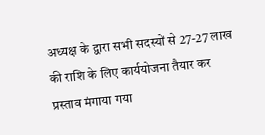अध्यक्ष के द्वारा सभी सदस्यों से 27-27 लाख की राशि के लिए कार्ययोजना तैयार कर प्रस्ताव मंगाया गया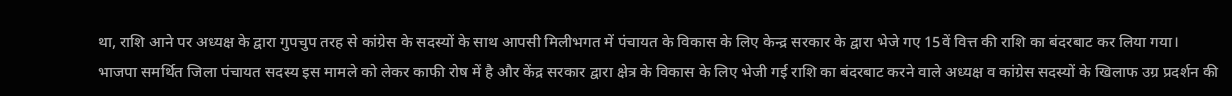था, राशि आने पर अध्यक्ष के द्वारा गुपचुप तरह से कांग्रेस के सदस्यों के साथ आपसी मिलीभगत में पंचायत के विकास के लिए केन्द्र सरकार के द्वारा भेजे गए 15वें वित्त की राशि का बंदरबाट कर लिया गया।
भाजपा समर्थित जिला पंचायत सदस्य इस मामले को लेकर काफी रोष में है और केंद्र सरकार द्वारा क्षेत्र के विकास के लिए भेजी गई राशि का बंदरबाट करने वाले अध्यक्ष व कांग्रेस सदस्यों के खिलाफ उग्र प्रदर्शन की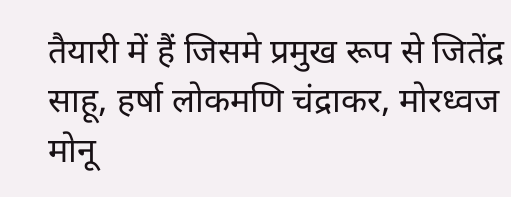तैयारी में हैं जिसमे प्रमुख रूप से जितेंद्र साहू, हर्षा लोकमणि चंद्राकर, मोरध्वज मोनू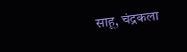साहू, चंद्रकला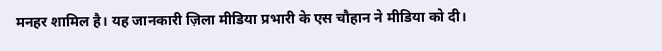मनहर शामिल है। यह जानकारी ज़िला मीडिया प्रभारी के एस चौहान ने मीडिया को दी।